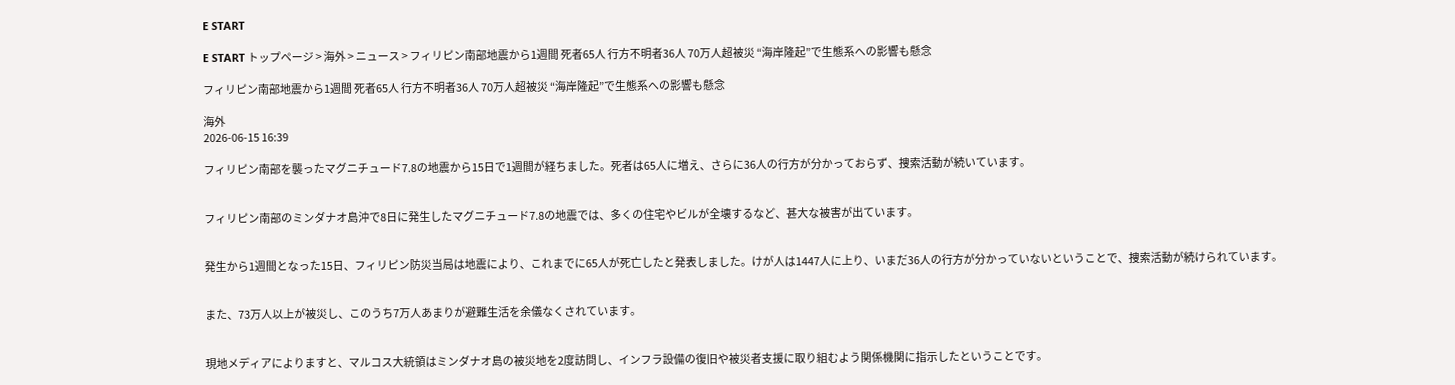E START

E START トップページ > 海外 > ニュース > フィリピン南部地震から1週間 死者65人 行方不明者36人 70万人超被災 “海岸隆起”で生態系への影響も懸念

フィリピン南部地震から1週間 死者65人 行方不明者36人 70万人超被災 “海岸隆起”で生態系への影響も懸念

海外
2026-06-15 16:39

フィリピン南部を襲ったマグニチュード7.8の地震から15日で1週間が経ちました。死者は65人に増え、さらに36人の行方が分かっておらず、捜索活動が続いています。


フィリピン南部のミンダナオ島沖で8日に発生したマグニチュード7.8の地震では、多くの住宅やビルが全壊するなど、甚大な被害が出ています。


発生から1週間となった15日、フィリピン防災当局は地震により、これまでに65人が死亡したと発表しました。けが人は1447人に上り、いまだ36人の行方が分かっていないということで、捜索活動が続けられています。


また、73万人以上が被災し、このうち7万人あまりが避難生活を余儀なくされています。


現地メディアによりますと、マルコス大統領はミンダナオ島の被災地を2度訪問し、インフラ設備の復旧や被災者支援に取り組むよう関係機関に指示したということです。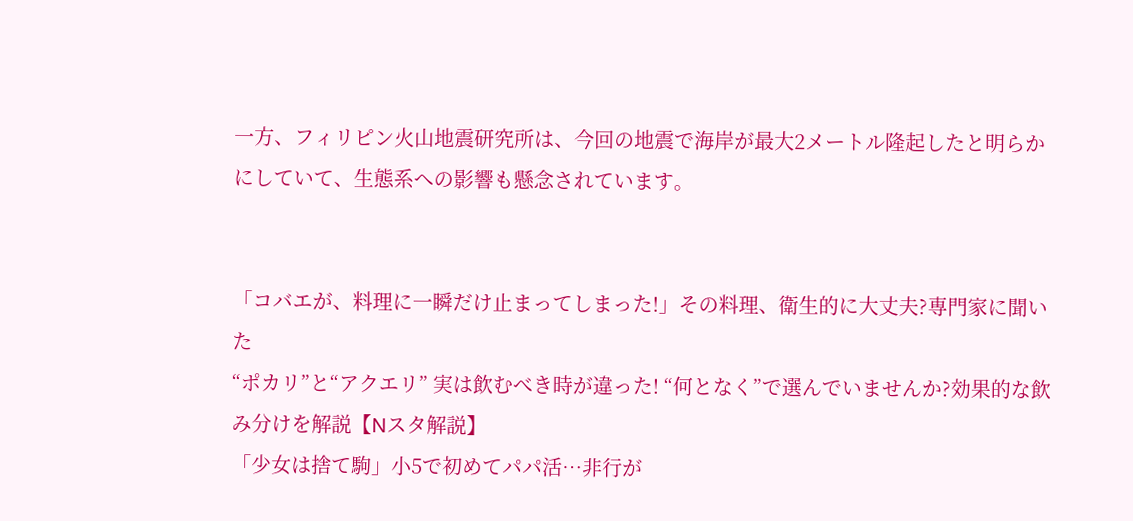一方、フィリピン火山地震研究所は、今回の地震で海岸が最大2メートル隆起したと明らかにしていて、生態系への影響も懸念されています。


「コバエが、料理に一瞬だけ止まってしまった!」その料理、衛生的に大丈夫?専門家に聞いた
“ポカリ”と“アクエリ” 実は飲むべき時が違った! “何となく”で選んでいませんか?効果的な飲み分けを解説【Nスタ解説】
「少女は捨て駒」小5で初めてパパ活…非行が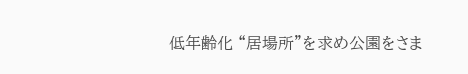低年齢化 “居場所”を求め公園をさま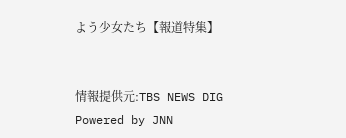よう少女たち【報道特集】


情報提供元:TBS NEWS DIG Powered by JNN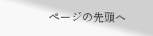ページの先頭へ